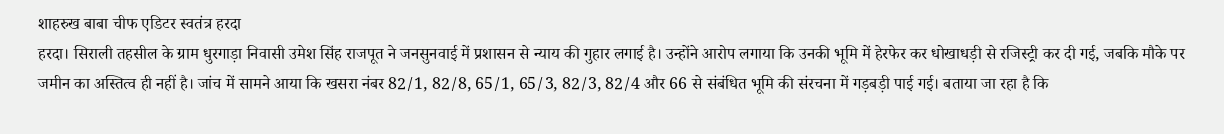शाहरुख बाबा चीफ एडिटर स्वतंत्र हरदा
हरदा। सिराली तहसील के ग्राम धुरगाड़ा निवासी उमेश सिंह राजपूत ने जनसुनवाई में प्रशासन से न्याय की गुहार लगाई है। उन्होंने आरोप लगाया कि उनकी भूमि में हेरफेर कर धोखाधड़ी से रजिस्ट्री कर दी गई, जबकि मौके पर जमीन का अस्तित्व ही नहीं है। जांच में सामने आया कि खसरा नंबर 82/1, 82/8, 65/1, 65/3, 82/3, 82/4 और 66 से संबंधित भूमि की संरचना में गड़बड़ी पाई गई। बताया जा रहा है कि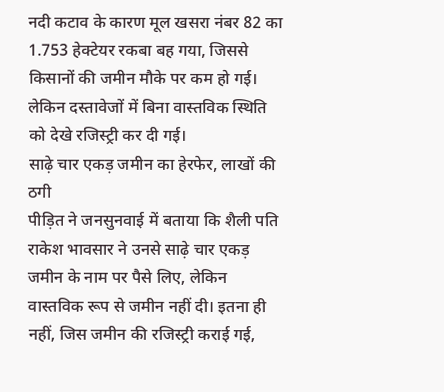नदी कटाव के कारण मूल खसरा नंबर 82 का 1.753 हेक्टेयर रकबा बह गया, जिससे किसानों की जमीन मौके पर कम हो गई। लेकिन दस्तावेजों में बिना वास्तविक स्थिति को देखे रजिस्ट्री कर दी गई।
साढ़े चार एकड़ जमीन का हेरफेर, लाखों की ठगी
पीड़ित ने जनसुनवाई में बताया कि शैली पति राकेश भावसार ने उनसे साढ़े चार एकड़ जमीन के नाम पर पैसे लिए, लेकिन वास्तविक रूप से जमीन नहीं दी। इतना ही नहीं, जिस जमीन की रजिस्ट्री कराई गई,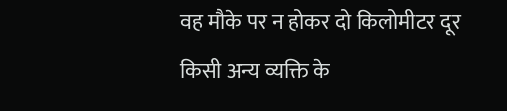वह मौके पर न होकर दो किलोमीटर दूर किसी अन्य व्यक्ति के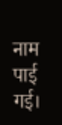नाम पाई गई।